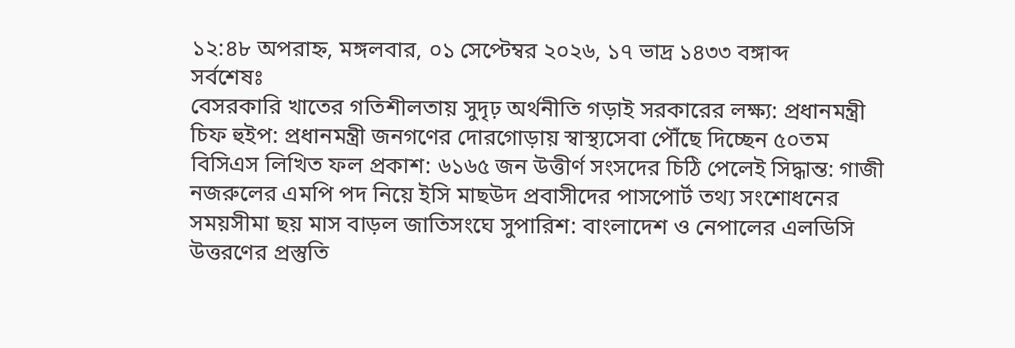১২:৪৮ অপরাহ্ন, মঙ্গলবার, ০১ সেপ্টেম্বর ২০২৬, ১৭ ভাদ্র ১৪৩৩ বঙ্গাব্দ
সর্বশেষঃ
বেসরকারি খাতের গতিশীলতায় সুদৃঢ় অর্থনীতি গড়াই সরকারের লক্ষ্য: প্রধানমন্ত্রী চিফ হুইপ: প্রধানমন্ত্রী জনগণের দোরগোড়ায় স্বাস্থ্যসেবা পৌঁছে দিচ্ছেন ৫০তম বিসিএস লিখিত ফল প্রকাশ: ৬১৬৫ জন উত্তীর্ণ সংসদের চিঠি পেলেই সিদ্ধান্ত: গাজী নজরুলের এমপি পদ নিয়ে ইসি মাছউদ প্রবাসীদের পাসপোর্ট তথ্য সংশোধনের সময়সীমা ছয় মাস বাড়ল জাতিসংঘে সুপারিশ: বাংলাদেশ ও নেপালের এলডিসি উত্তরণের প্রস্তুতি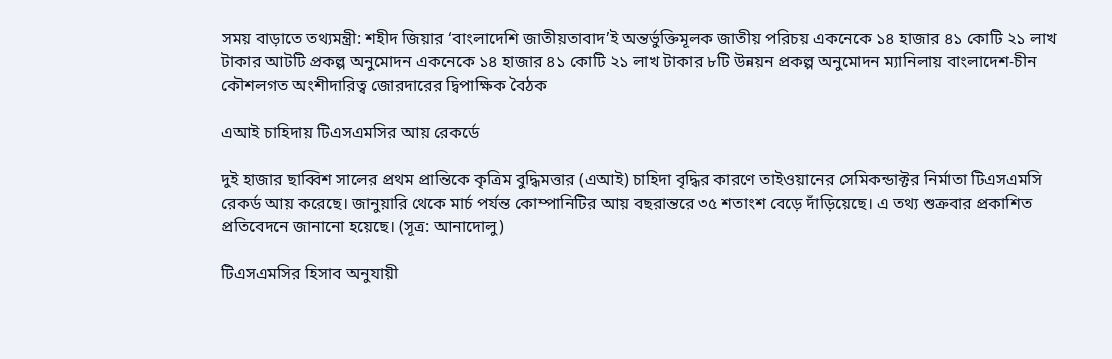সময় বাড়াতে তথ্যমন্ত্রী: শহীদ জিয়ার ‘বাংলাদেশি জাতীয়তাবাদ’ই অন্তর্ভুক্তিমূলক জাতীয় পরিচয় একনেকে ১৪ হাজার ৪১ কোটি ২১ লাখ টাকার আটটি প্রকল্প অনুমোদন একনেকে ১৪ হাজার ৪১ কোটি ২১ লাখ টাকার ৮টি উন্নয়ন প্রকল্প অনুমোদন ম্যানিলায় বাংলাদেশ-চীন কৌশলগত অংশীদারিত্ব জোরদারের দ্বিপাক্ষিক বৈঠক

এআই চাহিদায় টিএসএমসির আয় রেকর্ডে

দুই হাজার ছাব্বিশ সালের প্রথম প্রান্তিকে কৃত্রিম বুদ্ধিমত্তার (এআই) চাহিদা বৃদ্ধির কারণে তাইওয়ানের সেমিকন্ডাক্টর নির্মাতা টিএসএমসি রেকর্ড আয় করেছে। জানুয়ারি থেকে মার্চ পর্যন্ত কোম্পানিটির আয় বছরান্তরে ৩৫ শতাংশ বেড়ে দাঁড়িয়েছে। এ তথ্য শুক্রবার প্রকাশিত প্রতিবেদনে জানানো হয়েছে। (সূত্র: আনাদোলু)

টিএসএমসির হিসাব অনুযায়ী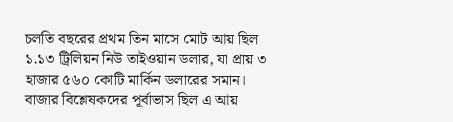চলতি বছরের প্রথম তিন মাসে মোট আয় ছিল ১.১৩ ট্রিলিয়ন নিউ তাইওয়ান ডলার, যা প্রায় ৩ হাজার ৫৬০ কোটি মার্কিন ডলারের সমান। বাজার বিশ্লেষকদের পূর্বাভাস ছিল এ আয়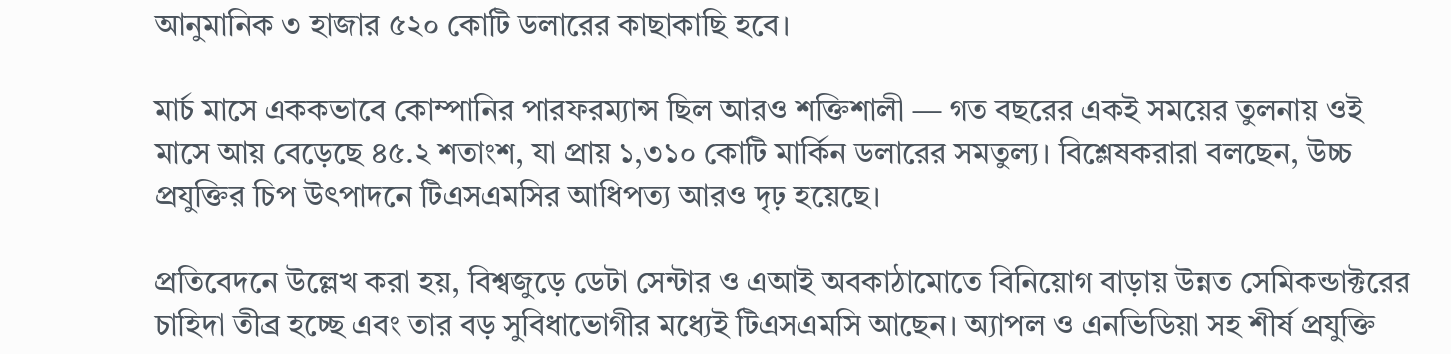আনুমানিক ৩ হাজার ৫২০ কোটি ডলারের কাছাকাছি হবে।

মার্চ মাসে এককভাবে কোম্পানির পারফরম্যান্স ছিল আরও শক্তিশালী — গত বছরের একই সময়ের তুলনায় ওই মাসে আয় বেড়েছে ৪৫.২ শতাংশ, যা প্রায় ১,৩১০ কোটি মার্কিন ডলারের সমতুল্য। বিশ্লেষকরারা বলছেন, উচ্চ প্রযুক্তির চিপ উৎপাদনে টিএসএমসির আধিপত্য আরও দৃঢ় হয়েছে।

প্রতিবেদনে উল্লেখ করা হয়, বিশ্বজুড়ে ডেটা সেন্টার ও এআই অবকাঠামোতে বিনিয়োগ বাড়ায় উন্নত সেমিকন্ডাক্টরের চাহিদা তীব্র হচ্ছে এবং তার বড় সুবিধাভোগীর মধ্যেই টিএসএমসি আছেন। অ্যাপল ও এনভিডিয়া সহ শীর্ষ প্রযুক্তি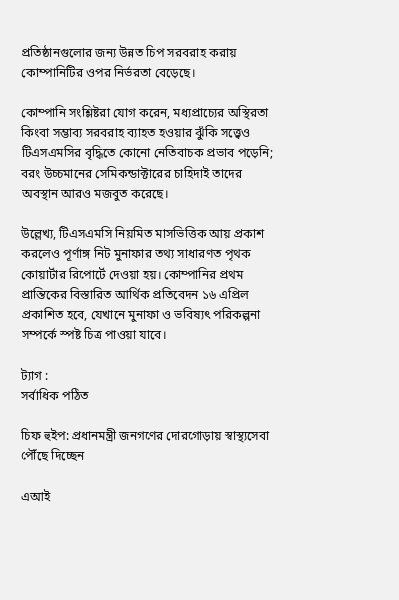প্রতিষ্ঠানগুলোর জন্য উন্নত চিপ সরবরাহ করায় কোম্পানিটির ওপর নির্ভরতা বেড়েছে।

কোম্পানি সংশ্লিষ্টরা যোগ করেন, মধ্যপ্রাচ্যের অস্থিরতা কিংবা সম্ভাব্য সরবরাহ ব্যাহত হওয়ার ঝুঁকি সত্ত্বেও টিএসএমসির বৃদ্ধিতে কোনো নেতিবাচক প্রভাব পড়েনি; বরং উচ্চমানের সেমিকন্ডাক্টারের চাহিদাই তাদের অবস্থান আরও মজবুত করেছে।

উল্লেখ্য, টিএসএমসি নিয়মিত মাসভিত্তিক আয় প্রকাশ করলেও পূর্ণাঙ্গ নিট মুনাফার তথ্য সাধারণত পৃথক কোয়ার্টার রিপোর্টে দেওয়া হয়। কোম্পানির প্রথম প্রান্তিকের বিস্তারিত আর্থিক প্রতিবেদন ১৬ এপ্রিল প্রকাশিত হবে, যেখানে মুনাফা ও ভবিষ্যৎ পরিকল্পনা সম্পর্কে স্পষ্ট চিত্র পাওয়া যাবে।

ট্যাগ :
সর্বাধিক পঠিত

চিফ হুইপ: প্রধানমন্ত্রী জনগণের দোরগোড়ায় স্বাস্থ্যসেবা পৌঁছে দিচ্ছেন

এআই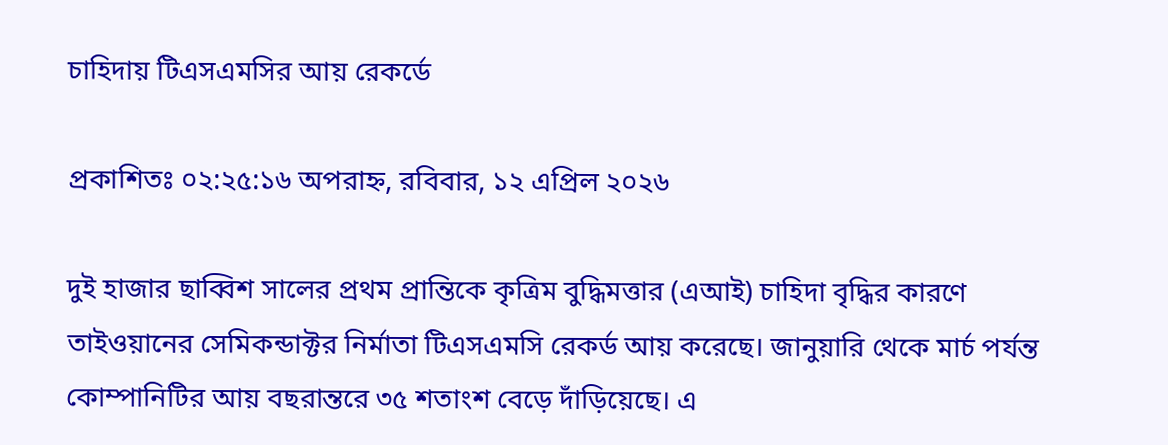চাহিদায় টিএসএমসির আয় রেকর্ডে

প্রকাশিতঃ ০২:২৫:১৬ অপরাহ্ন, রবিবার, ১২ এপ্রিল ২০২৬

দুই হাজার ছাব্বিশ সালের প্রথম প্রান্তিকে কৃত্রিম বুদ্ধিমত্তার (এআই) চাহিদা বৃদ্ধির কারণে তাইওয়ানের সেমিকন্ডাক্টর নির্মাতা টিএসএমসি রেকর্ড আয় করেছে। জানুয়ারি থেকে মার্চ পর্যন্ত কোম্পানিটির আয় বছরান্তরে ৩৫ শতাংশ বেড়ে দাঁড়িয়েছে। এ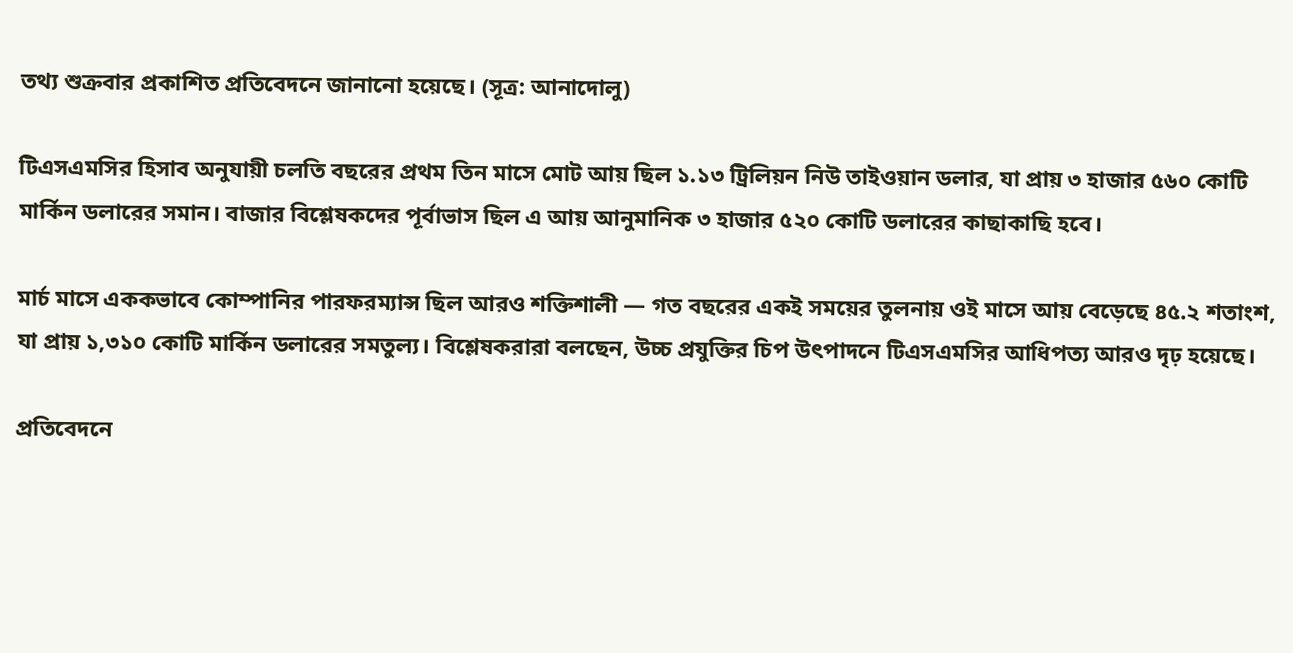তথ্য শুক্রবার প্রকাশিত প্রতিবেদনে জানানো হয়েছে। (সূত্র: আনাদোলু)

টিএসএমসির হিসাব অনুযায়ী চলতি বছরের প্রথম তিন মাসে মোট আয় ছিল ১.১৩ ট্রিলিয়ন নিউ তাইওয়ান ডলার, যা প্রায় ৩ হাজার ৫৬০ কোটি মার্কিন ডলারের সমান। বাজার বিশ্লেষকদের পূর্বাভাস ছিল এ আয় আনুমানিক ৩ হাজার ৫২০ কোটি ডলারের কাছাকাছি হবে।

মার্চ মাসে এককভাবে কোম্পানির পারফরম্যান্স ছিল আরও শক্তিশালী — গত বছরের একই সময়ের তুলনায় ওই মাসে আয় বেড়েছে ৪৫.২ শতাংশ, যা প্রায় ১,৩১০ কোটি মার্কিন ডলারের সমতুল্য। বিশ্লেষকরারা বলছেন, উচ্চ প্রযুক্তির চিপ উৎপাদনে টিএসএমসির আধিপত্য আরও দৃঢ় হয়েছে।

প্রতিবেদনে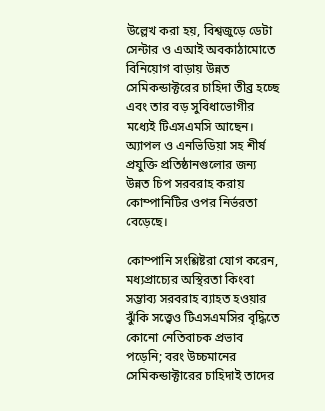উল্লেখ করা হয়, বিশ্বজুড়ে ডেটা সেন্টার ও এআই অবকাঠামোতে বিনিয়োগ বাড়ায় উন্নত সেমিকন্ডাক্টরের চাহিদা তীব্র হচ্ছে এবং তার বড় সুবিধাভোগীর মধ্যেই টিএসএমসি আছেন। অ্যাপল ও এনভিডিয়া সহ শীর্ষ প্রযুক্তি প্রতিষ্ঠানগুলোর জন্য উন্নত চিপ সরবরাহ করায় কোম্পানিটির ওপর নির্ভরতা বেড়েছে।

কোম্পানি সংশ্লিষ্টরা যোগ করেন, মধ্যপ্রাচ্যের অস্থিরতা কিংবা সম্ভাব্য সরবরাহ ব্যাহত হওয়ার ঝুঁকি সত্ত্বেও টিএসএমসির বৃদ্ধিতে কোনো নেতিবাচক প্রভাব পড়েনি; বরং উচ্চমানের সেমিকন্ডাক্টারের চাহিদাই তাদের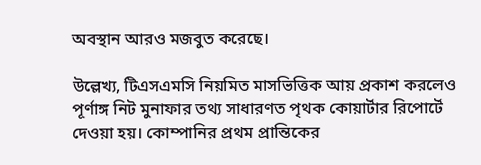অবস্থান আরও মজবুত করেছে।

উল্লেখ্য, টিএসএমসি নিয়মিত মাসভিত্তিক আয় প্রকাশ করলেও পূর্ণাঙ্গ নিট মুনাফার তথ্য সাধারণত পৃথক কোয়ার্টার রিপোর্টে দেওয়া হয়। কোম্পানির প্রথম প্রান্তিকের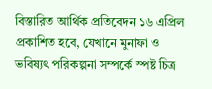বিস্তারিত আর্থিক প্রতিবেদন ১৬ এপ্রিল প্রকাশিত হবে, যেখানে মুনাফা ও ভবিষ্যৎ পরিকল্পনা সম্পর্কে স্পষ্ট চিত্র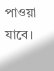পাওয়া যাবে।